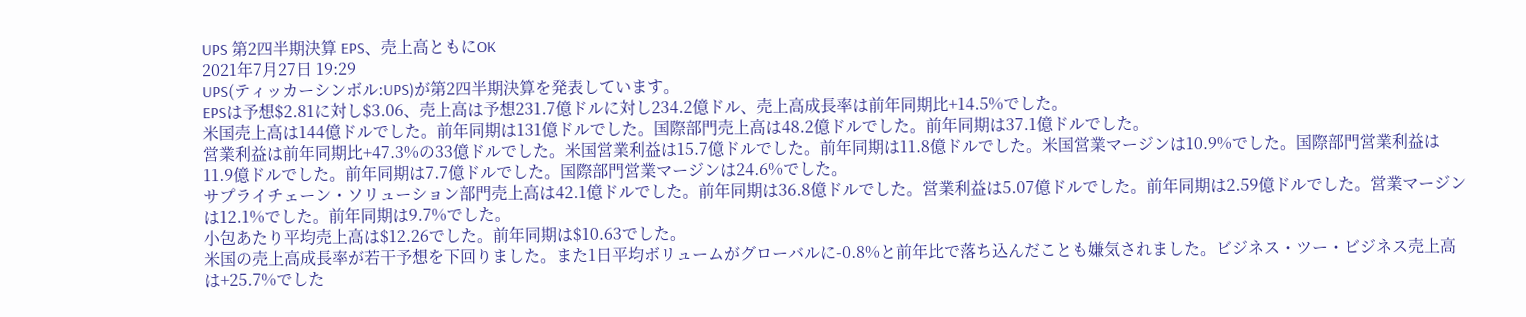UPS 第2四半期決算 EPS、売上高ともにOK
2021年7月27日 19:29
UPS(ティッカーシンボル:UPS)が第2四半期決算を発表しています。
EPSは予想$2.81に対し$3.06、売上高は予想231.7億ドルに対し234.2億ドル、売上高成長率は前年同期比+14.5%でした。
米国売上高は144億ドルでした。前年同期は131億ドルでした。国際部門売上高は48.2億ドルでした。前年同期は37.1億ドルでした。
営業利益は前年同期比+47.3%の33億ドルでした。米国営業利益は15.7億ドルでした。前年同期は11.8億ドルでした。米国営業マージンは10.9%でした。国際部門営業利益は11.9億ドルでした。前年同期は7.7億ドルでした。国際部門営業マージンは24.6%でした。
サプライチェーン・ソリューション部門売上高は42.1億ドルでした。前年同期は36.8億ドルでした。営業利益は5.07億ドルでした。前年同期は2.59億ドルでした。営業マージンは12.1%でした。前年同期は9.7%でした。
小包あたり平均売上高は$12.26でした。前年同期は$10.63でした。
米国の売上高成長率が若干予想を下回りました。また1日平均ボリュームがグローバルに-0.8%と前年比で落ち込んだことも嫌気されました。ビジネス・ツー・ビジネス売上高は+25.7%でした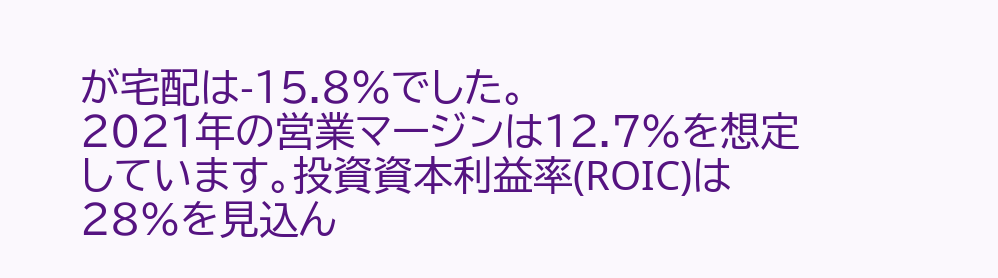が宅配は-15.8%でした。
2021年の営業マージンは12.7%を想定しています。投資資本利益率(ROIC)は28%を見込ん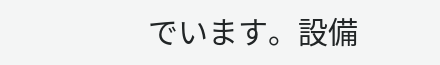でいます。設備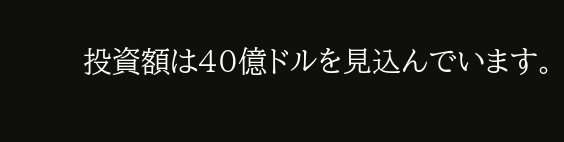投資額は40億ドルを見込んでいます。